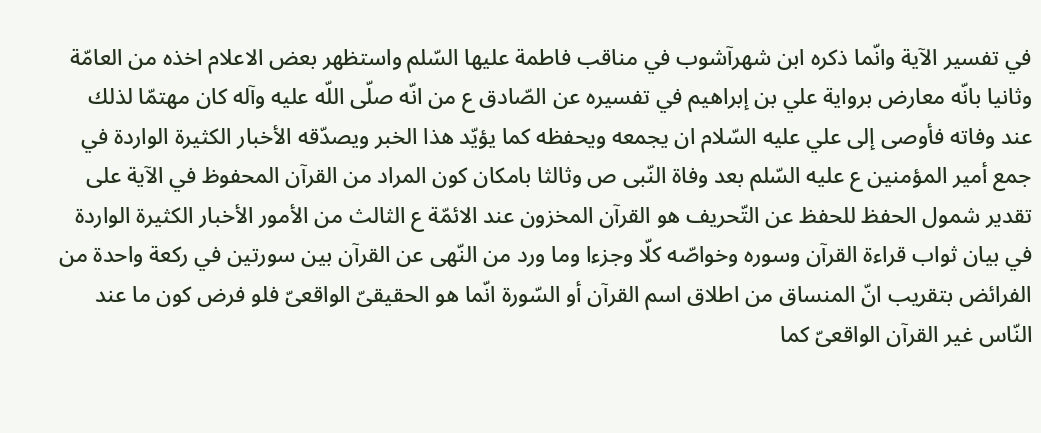في تفسير الآية وانّما ذكره ابن شهرآشوب في مناقب فاطمة عليها السّلم واستظهر بعض الاعلام اخذه من العامّة وثانيا بانّه معارض برواية علي بن إبراهيم في تفسيره عن الصّادق ع من انّه صلّى اللّه عليه وآله كان مهتمّا لذلك عند وفاته فأوصى إلى علي عليه السّلام ان يجمعه ويحفظه كما يؤيّد هذا الخبر ويصدّقه الأخبار الكثيرة الواردة في جمع أمير المؤمنين ع عليه السّلم بعد وفاة النّبى ص وثالثا بامكان كون المراد من القرآن المحفوظ في الآية على تقدير شمول الحفظ للحفظ عن التّحريف هو القرآن المخزون عند الائمّة ع الثالث من الأمور الأخبار الكثيرة الواردة في بيان ثواب قراءة القرآن وسوره وخواصّه كلّا وجزءا وما ورد من النّهى عن القرآن بين سورتين في ركعة واحدة من الفرائض بتقريب انّ المنساق من اطلاق اسم القرآن أو السّورة انّما هو الحقيقىّ الواقعىّ فلو فرض كون ما عند النّاس غير القرآن الواقعىّ كما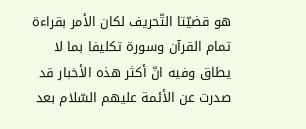هو قضيّتا التّحريف لكان الأمر بقراءة تمام القرآن وسورة تكليفا بما لا يطاق وفيه انّ أكثر هذه الأخبار قد صدرت عن الأئمة عليهم السّلام بعد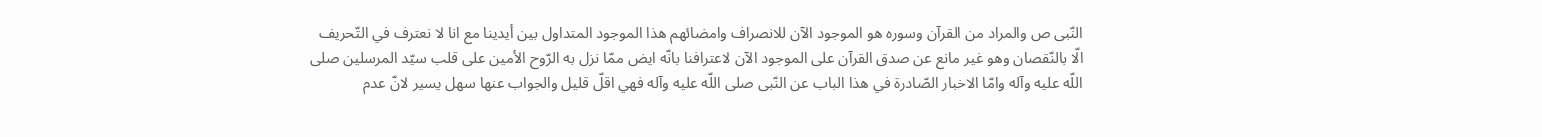النّبى ص والمراد من القرآن وسوره هو الموجود الآن للانصراف وامضائهم هذا الموجود المتداول بين أيدينا مع انا لا نعترف في التّحريف الّا بالنّقصان وهو غير مانع عن صدق القرآن على الموجود الآن لاعترافنا بانّه ايض ممّا نزل به الرّوح الأمين على قلب سيّد المرسلين صلى اللّه عليه وآله وامّا الاخبار الصّادرة في هذا الباب عن النّبى صلى اللّه عليه وآله فهي اقلّ قليل والجواب عنها سهل يسير لانّ عدم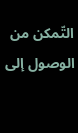التّمكن من الوصول إلى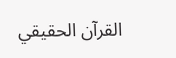القرآن الحقيقي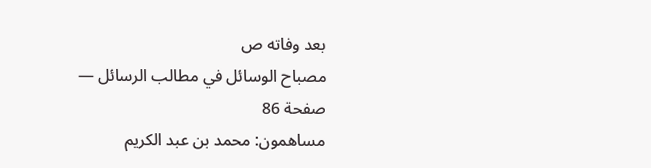بعد وفاته ص
مصباح الوسائل في مطالب الرسائل — صفحة 86
مساهمون: محمد بن عبد الكريم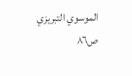الموسوي التبريزي
ص٨٦